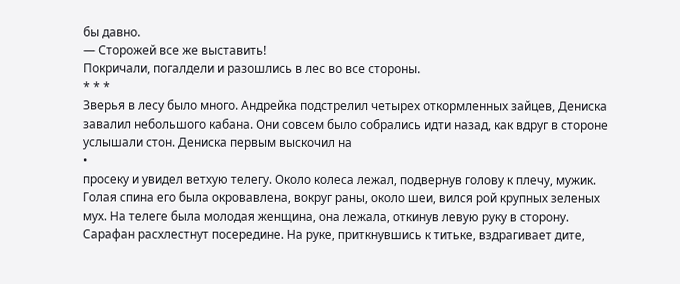бы давно.
— Сторожей все же выставить!
Покричали, погалдели и разошлись в лес во все стороны.
* * *
Зверья в лесу было много. Андрейка подстрелил четырех откормленных зайцев, Дениска завалил небольшого кабана. Они совсем было собрались идти назад, как вдруг в стороне услышали стон. Дениска первым выскочил на
•
просеку и увидел ветхую телегу. Около колеса лежал, подвернув голову к плечу, мужик. Голая спина его была окровавлена, вокруг раны, около шеи, вился рой крупных зеленых мух. На телеге была молодая женщина, она лежала, откинув левую руку в сторону. Сарафан расхлестнут посередине. На руке, приткнувшись к титьке, вздрагивает дите,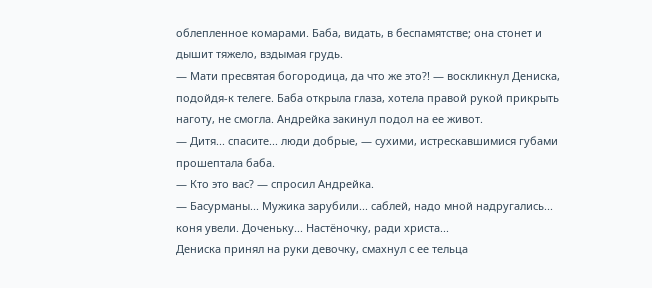облепленное комарами. Баба, видать, в беспамятстве; она стонет и дышит тяжело, вздымая грудь.
— Мати пресвятая богородица, да что же это?! — воскликнул Дениска, подойдя-к телеге. Баба открыла глаза, хотела правой рукой прикрыть наготу, не смогла. Андрейка закинул подол на ее живот.
— Дитя... спасите... люди добрые, — сухими, истрескавшимися губами прошептала баба.
— Кто это вас? — спросил Андрейка.
— Басурманы... Мужика зарубили... саблей, надо мной надругались... коня увели. Доченьку... Настёночку, ради христа...
Дениска принял на руки девочку, смахнул с ее тельца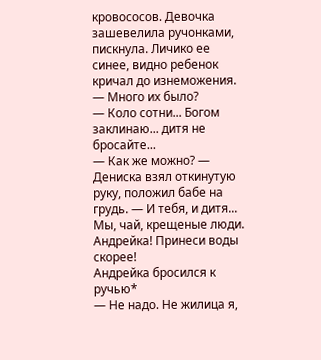кровососов. Девочка зашевелила ручонками, пискнула. Личико ее синее, видно ребенок кричал до изнеможения.
— Много их было?
— Коло сотни... Богом заклинаю... дитя не бросайте...
— Как же можно? — Дениска взял откинутую руку, положил бабе на грудь. — И тебя, и дитя... Мы, чай, крещеные люди. Андрейка! Принеси воды скорее!
Андрейка бросился к ручью*
— Не надо. Не жилица я,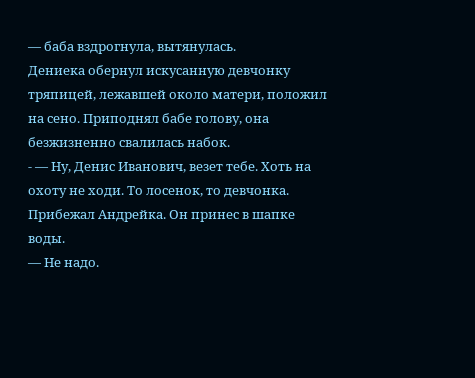— баба вздрогнула, вытянулась.
Дениека обернул искусанную девчонку тряпицей, лежавшей около матери, положил на сено. Приподнял бабе голову, она безжизненно свалилась набок.
- — Ну, Денис Иванович, везет тебе. Хоть на охоту не ходи. То лосенок, то девчонка.
Прибежал Андрейка. Он принес в шапке воды.
— Не надо.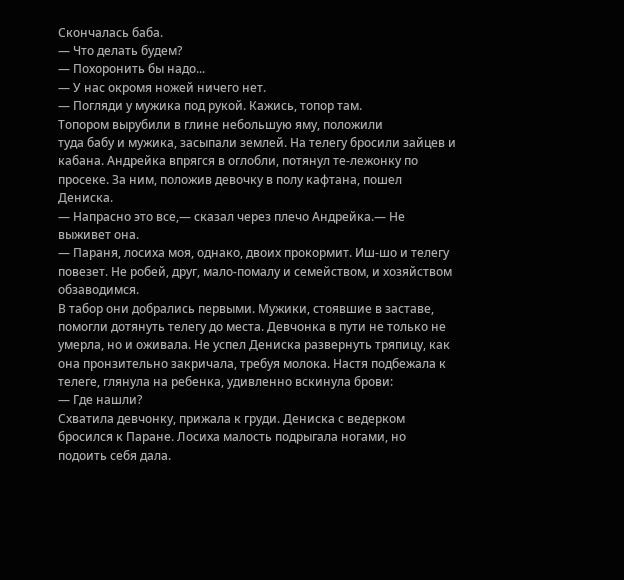Скончалась баба.
— Что делать будем?
— Похоронить бы надо...
— У нас окромя ножей ничего нет.
— Погляди у мужика под рукой. Кажись, топор там.
Топором вырубили в глине небольшую яму, положили
туда бабу и мужика, засыпали землей. На телегу бросили зайцев и кабана. Андрейка впрягся в оглобли, потянул те-лежонку по просеке. За ним, положив девочку в полу кафтана, пошел Дениска.
— Напрасно это все,— сказал через плечо Андрейка.— Не выживет она.
— Параня, лосиха моя, однако, двоих прокормит. Иш-шо и телегу повезет. Не робей, друг, мало-помалу и семейством, и хозяйством обзаводимся.
В табор они добрались первыми. Мужики, стоявшие в заставе, помогли дотянуть телегу до места. Девчонка в пути не только не умерла, но и оживала. Не успел Дениска развернуть тряпицу, как она пронзительно закричала, требуя молока. Настя подбежала к телеге, глянула на ребенка, удивленно вскинула брови:
— Где нашли?
Схватила девчонку, прижала к груди. Дениска с ведерком бросился к Паране. Лосиха малость подрыгала ногами, но подоить себя дала.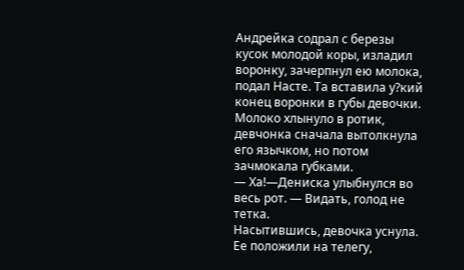Андрейка содрал с березы кусок молодой коры, изладил воронку, зачерпнул ею молока, подал Насте. Та вставила у?кий конец воронки в губы девочки. Молоко хлынуло в ротик, девчонка сначала вытолкнула его язычком, но потом зачмокала губками.
— Ха!—Дениска улыбнулся во весь рот. — Видать, голод не тетка.
Насытившись, девочка уснула. Ее положили на телегу,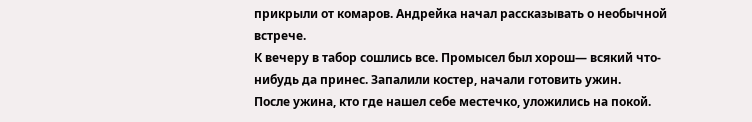прикрыли от комаров. Андрейка начал рассказывать о необычной встрече.
К вечеру в табор сошлись все. Промысел был хорош— всякий что-нибудь да принес. Запалили костер, начали готовить ужин.
После ужина, кто где нашел себе местечко, уложились на покой.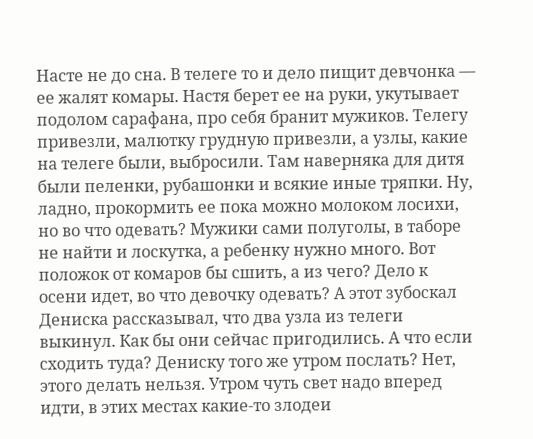Насте не до сна. В телеге то и дело пищит девчонка — ее жалят комары. Настя берет ее на руки, укутывает подолом сарафана, про себя бранит мужиков. Телегу привезли, малютку грудную привезли, а узлы, какие на телеге были, выбросили. Там наверняка для дитя были пеленки, рубашонки и всякие иные тряпки. Ну, ладно, прокормить ее пока можно молоком лосихи, но во что одевать? Мужики сами полуголы, в таборе не найти и лоскутка, а ребенку нужно много. Вот положок от комаров бы сшить, а из чего? Дело к осени идет, во что девочку одевать? А этот зубоскал Дениска рассказывал, что два узла из телеги выкинул. Как бы они сейчас пригодились. А что если сходить туда? Дениску того же утром послать? Нет, этого делать нельзя. Утром чуть свет надо вперед идти, в этих местах какие-то злодеи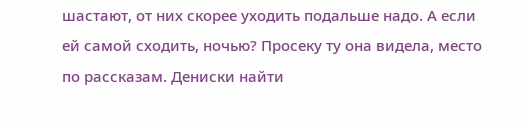шастают, от них скорее уходить подальше надо. А если ей самой сходить, ночью? Просеку ту она видела, место по рассказам. Дениски найти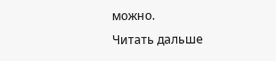можно.
Читать дальше